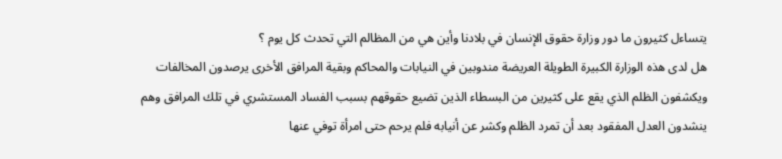يتساءل كثيرون ما دور وزارة حقوق الإنسان في بلادنا وأين هي من المظالم التي تحدث كل يوم ؟
هل لدى هذه الوزارة الكبيرة الطويلة العريضة مندوبين في النيابات والمحاكم وبقية المرافق الأخرى يرصدون المخالفات ويكشفون الظلم الذي يقع على كثيرين من البسطاء الذين تضيع حقوقهم بسبب الفساد المستشري في تلك المرافق وهم ينشدون العدل المفقود بعد أن تمرد الظلم وكشر عن أنيابه فلم يرحم حتى امرأة توفي عنها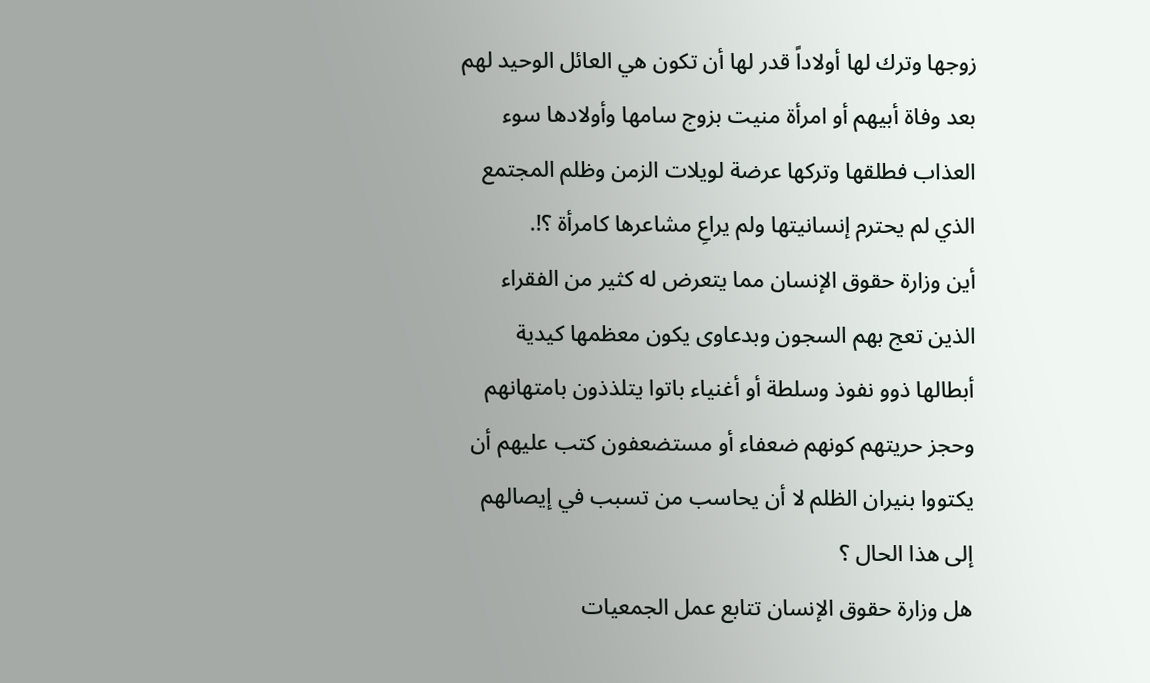زوجها وترك لها أولاداً قدر لها أن تكون هي العائل الوحيد لهم بعد وفاة أبيهم أو امرأة منيت بزوج سامها وأولادها سوء العذاب فطلقها وتركها عرضة لويلات الزمن وظلم المجتمع الذي لم يحترم إنسانيتها ولم يراعِ مشاعرها كامرأة ؟!.
أين وزارة حقوق الإنسان مما يتعرض له كثير من الفقراء الذين تعج بهم السجون وبدعاوى يكون معظمها كيدية أبطالها ذوو نفوذ وسلطة أو أغنياء باتوا يتلذذون بامتهانهم وحجز حريتهم كونهم ضعفاء أو مستضعفون كتب عليهم أن يكتووا بنيران الظلم لا أن يحاسب من تسبب في إيصالهم إلى هذا الحال ؟
هل وزارة حقوق الإنسان تتابع عمل الجمعيات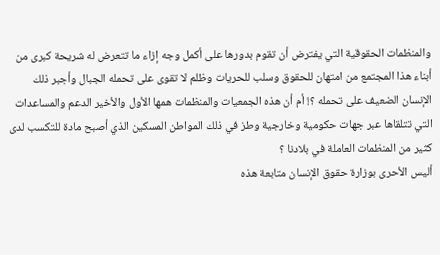والمنظمات الحقوقية التي يفترض أن تقوم بدورها على أكمل وجه إزاء ما تتعرض له شريحة كبرى من أبناء هذا المجتمع من امتهان للحقوق وسلب للحريات وظلم لا تقوى على تحمله الجبال وأجبر ذلك الإنسان الضعيف على تحمله ؟! أم أن هذه الجمعيات والمنظمات همها الأول والأخير الدعم والمساعدات التي تتلقاها عبر جهات حكومية وخارجية وطز في ذلك المواطن المسكين الذي أصبح مادة للتكسب لدى كثير من المنظمات العاملة في بلادنا ؟
أليس الأحرى بوزارة حقوق الإنسان متابعة هذه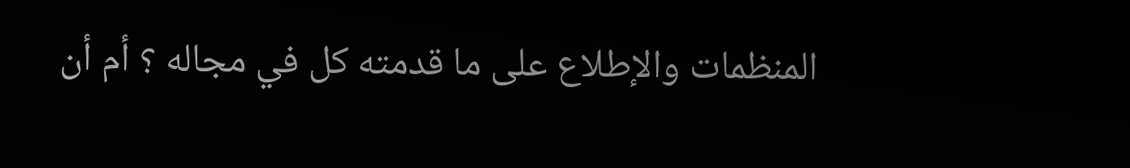المنظمات والإطلاع على ما قدمته كل في مجاله ؟ أم أن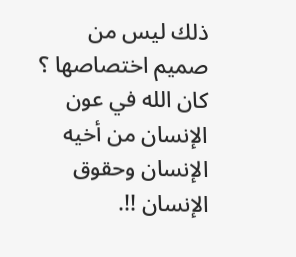ذلك ليس من صميم اختصاصها ؟
كان الله في عون الإنسان من أخيه الإنسان وحقوق الإنسان !!.